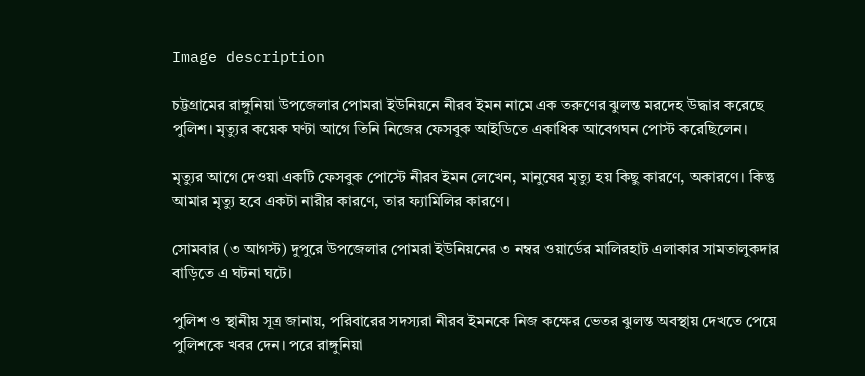Image description

চট্টগ্রামের রাঙ্গুনিয়া উপজেলার পোমরা ইউনিয়নে নীরব ইমন নামে এক তরুণের ঝুলন্ত মরদেহ উদ্ধার করেছে পুলিশ। মৃত্যুর কয়েক ঘণ্টা আগে তিনি নিজের ফেসবুক আইডিতে একাধিক আবেগঘন পোস্ট করেছিলেন।

মৃত্যুর আগে দেওয়া একটি ফেসবুক পোস্টে নীরব ইমন লেখেন, মানুষের মৃত্যু হয় কিছু কারণে, অকারণে। কিন্তু আমার মৃত্যু হবে একটা নারীর কারণে, তার ফ্যামিলির কারণে।

সোমবার (৩ আগস্ট) দুপুরে উপজেলার পোমরা ইউনিয়নের ৩ নম্বর ওয়ার্ডের মালিরহাট এলাকার সামতালুকদার বাড়িতে এ ঘটনা ঘটে।

পুলিশ ও স্থানীয় সূত্র জানায়, পরিবারের সদস্যরা নীরব ইমনকে নিজ কক্ষের ভেতর ঝুলন্ত অবস্থায় দেখতে পেয়ে পুলিশকে খবর দেন। পরে রাঙ্গুনিয়া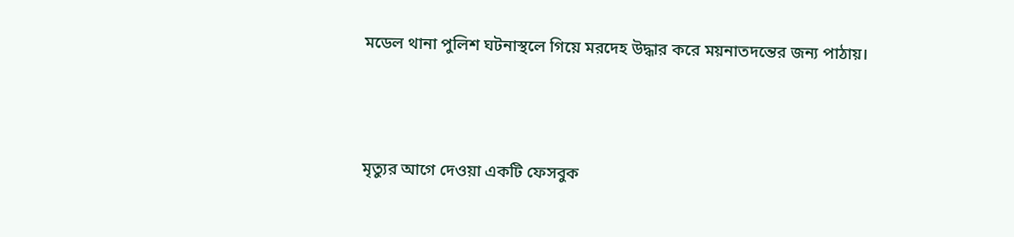মডেল থানা পুলিশ ঘটনাস্থলে গিয়ে মরদেহ উদ্ধার করে ময়নাতদন্তের জন্য পাঠায়।



মৃত্যুর আগে দেওয়া একটি ফেসবুক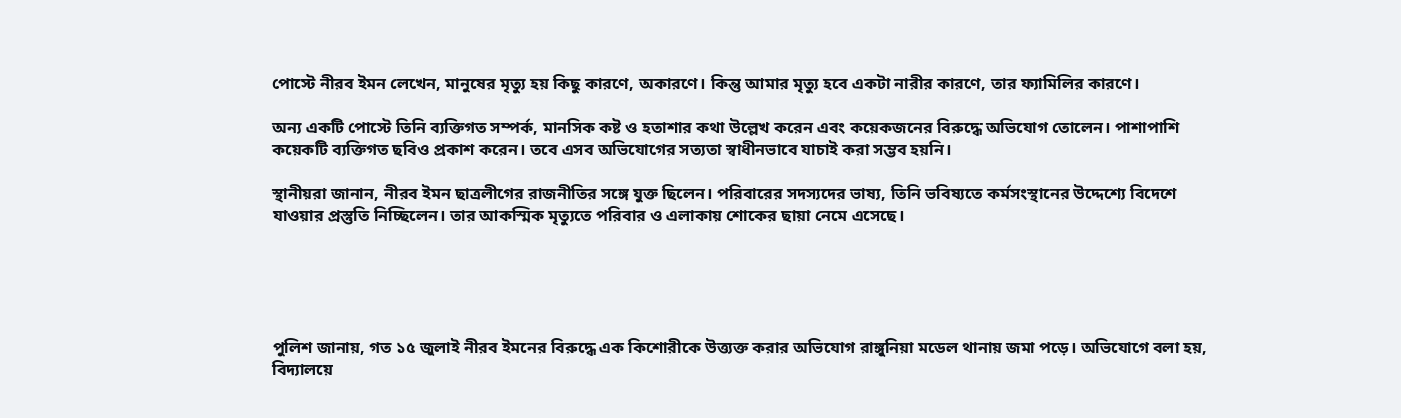পোস্টে নীরব ইমন লেখেন, মানুষের মৃত্যু হয় কিছু কারণে, অকারণে। কিন্তু আমার মৃত্যু হবে একটা নারীর কারণে, তার ফ্যামিলির কারণে।

অন্য একটি পোস্টে তিনি ব্যক্তিগত সম্পর্ক, মানসিক কষ্ট ও হতাশার কথা উল্লেখ করেন এবং কয়েকজনের বিরুদ্ধে অভিযোগ তোলেন। পাশাপাশি কয়েকটি ব্যক্তিগত ছবিও প্রকাশ করেন। তবে এসব অভিযোগের সত্যতা স্বাধীনভাবে যাচাই করা সম্ভব হয়নি।

স্থানীয়রা জানান, নীরব ইমন ছাত্রলীগের রাজনীতির সঙ্গে যুক্ত ছিলেন। পরিবারের সদস্যদের ভাষ্য, তিনি ভবিষ্যতে কর্মসংস্থানের উদ্দেশ্যে বিদেশে যাওয়ার প্রস্তুতি নিচ্ছিলেন। তার আকস্মিক মৃত্যুতে পরিবার ও এলাকায় শোকের ছায়া নেমে এসেছে।





পুলিশ জানায়, গত ১৫ জুলাই নীরব ইমনের বিরুদ্ধে এক কিশোরীকে উত্ত্যক্ত করার অভিযোগ রাঙ্গুনিয়া মডেল থানায় জমা পড়ে। অভিযোগে বলা হয়, বিদ্যালয়ে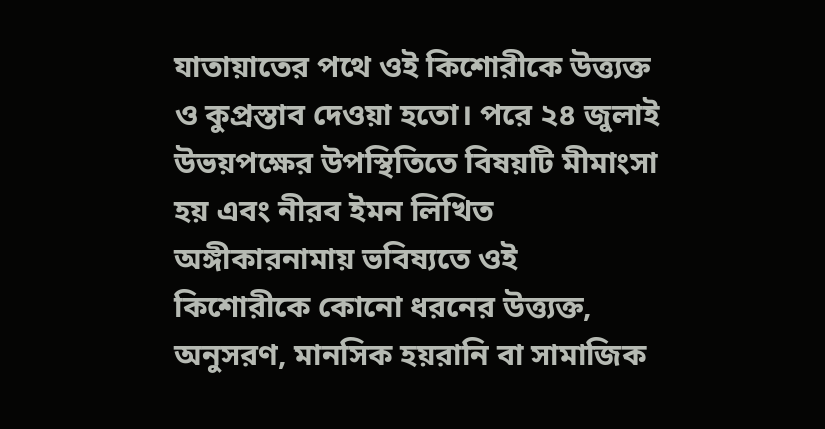যাতায়াতের পথে ওই কিশোরীকে উত্ত্যক্ত ও কুপ্রস্তাব দেওয়া হতো। পরে ২৪ জুলাই উভয়পক্ষের উপস্থিতিতে বিষয়টি মীমাংসা হয় এবং নীরব ইমন লিখিত অঙ্গীকারনামায় ভবিষ্যতে ওই কিশোরীকে কোনো ধরনের উত্ত্যক্ত, অনুসরণ, মানসিক হয়রানি বা সামাজিক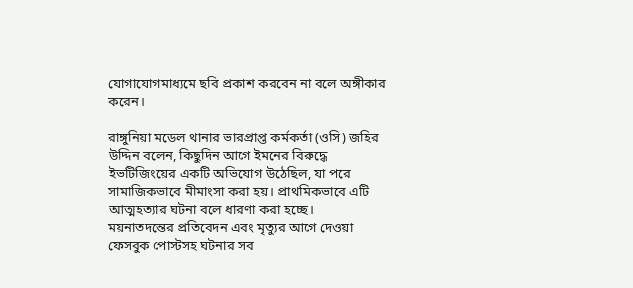যোগাযোগমাধ্যমে ছবি প্রকাশ করবেন না বলে অঙ্গীকার করেন।

রাঙ্গুনিয়া মডেল থানার ভারপ্রাপ্ত কর্মকর্তা (ওসি) জহির উদ্দিন বলেন, কিছুদিন আগে ইমনের বিরুদ্ধে ইভটিজিংয়ের একটি অভিযোগ উঠেছিল, যা পরে সামাজিকভাবে মীমাংসা করা হয়। প্রাথমিকভাবে এটি আত্মহত্যার ঘটনা বলে ধারণা করা হচ্ছে।
ময়নাতদন্তের প্রতিবেদন এবং মৃত্যুর আগে দেওয়া ফেসবুক পোস্টসহ ঘটনার সব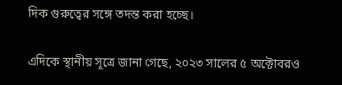দিক গুরুত্বের সঙ্গে তদন্ত করা হচ্ছে।

এদিকে স্থানীয় সূত্রে জানা গেছে, ২০২৩ সালের ৫ অক্টোবরও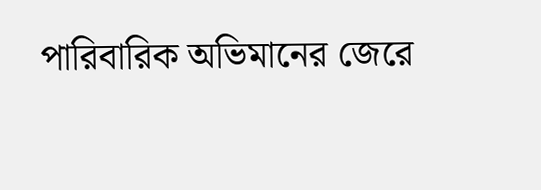পারিবারিক অভিমানের জেরে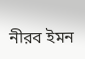নীরব ইমন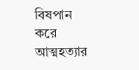বিষপান করে আত্মহত্যার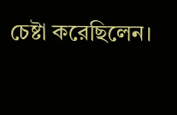চেষ্টা করেছিলেন।